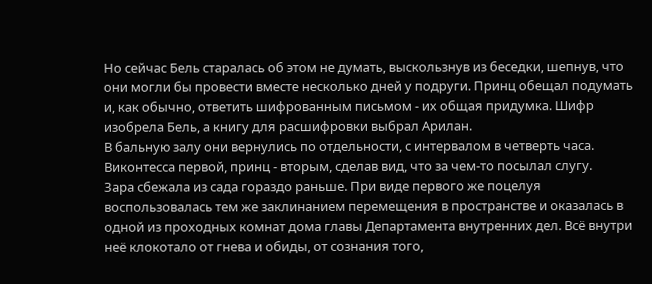Но сейчас Бель старалась об этом не думать, выскользнув из беседки, шепнув, что они могли бы провести вместе несколько дней у подруги. Принц обещал подумать и, как обычно, ответить шифрованным письмом - их общая придумка. Шифр изобрела Бель, а книгу для расшифровки выбрал Арилан.
В бальную залу они вернулись по отдельности, с интервалом в четверть часа. Виконтесса первой, принц - вторым, сделав вид, что за чем-то посылал слугу.
Зара сбежала из сада гораздо раньше. При виде первого же поцелуя воспользовалась тем же заклинанием перемещения в пространстве и оказалась в одной из проходных комнат дома главы Департамента внутренних дел. Всё внутри неё клокотало от гнева и обиды, от сознания того,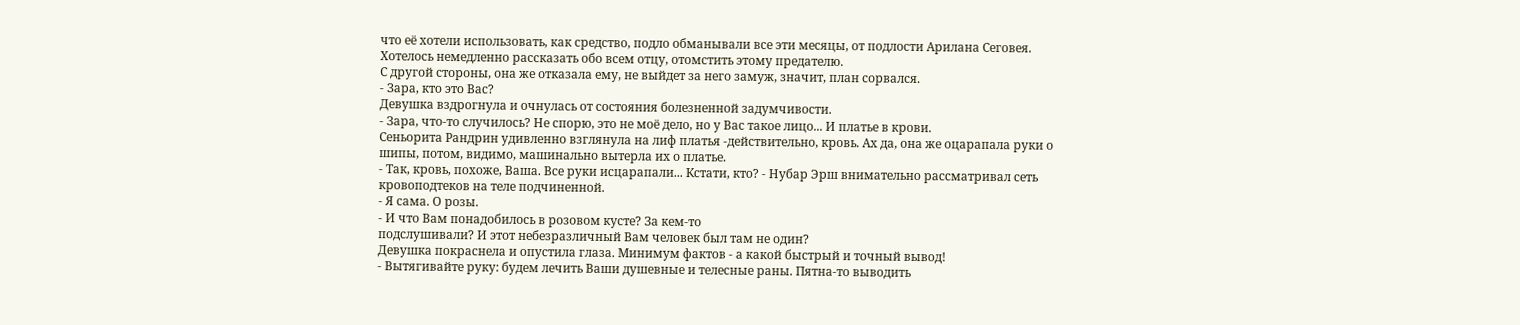что её хотели использовать, как средство, подло обманывали все эти месяцы, от подлости Арилана Сеговея. Хотелось немедленно рассказать обо всем отцу, отомстить этому предателю.
С другой стороны, она же отказала ему, не выйдет за него замуж, значит, план сорвался.
- Зара, кто это Вас?
Девушка вздрогнула и очнулась от состояния болезненной задумчивости.
- Зара, что-то случилось? Не спорю, это не моё дело, но у Вас такое лицо... И платье в крови.
Сеньорита Рандрин удивленно взглянула на лиф платья -действительно, кровь. Ах да, она же оцарапала руки о шипы, потом, видимо, машинально вытерла их о платье.
- Так, кровь, похоже, Ваша. Все руки исцарапали... Кстати, кто? - Нубар Эрш внимательно рассматривал сеть кровоподтеков на теле подчиненной.
- Я сама. О розы.
- И что Вам понадобилось в розовом кусте? За кем-то
подслушивали? И этот небезразличный Вам человек был там не один?
Девушка покраснела и опустила глаза. Минимум фактов - а какой быстрый и точный вывод!
- Вытягивайте руку: будем лечить Ваши душевные и телесные раны. Пятна-то выводить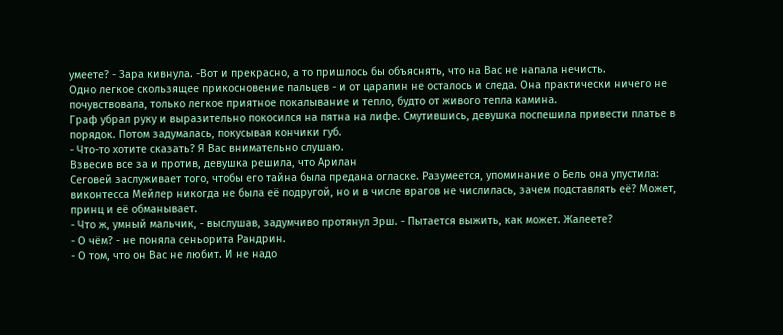умеете? - Зара кивнула. -Вот и прекрасно, а то пришлось бы объяснять, что на Вас не напала нечисть.
Одно легкое скользящее прикосновение пальцев - и от царапин не осталось и следа. Она практически ничего не почувствовала, только легкое приятное покалывание и тепло, будто от живого тепла камина.
Граф убрал руку и выразительно покосился на пятна на лифе. Смутившись, девушка поспешила привести платье в порядок. Потом задумалась, покусывая кончики губ.
- Что-то хотите сказать? Я Вас внимательно слушаю.
Взвесив все за и против, девушка решила, что Арилан
Сеговей заслуживает того, чтобы его тайна была предана огласке. Разумеется, упоминание о Бель она упустила: виконтесса Мейлер никогда не была её подругой, но и в числе врагов не числилась, зачем подставлять её? Может, принц и её обманывает.
- Что ж, умный мальчик, - выслушав, задумчиво протянул Эрш. - Пытается выжить, как может. Жалеете?
- О чём? - не поняла сеньорита Рандрин.
- О том, что он Вас не любит. И не надо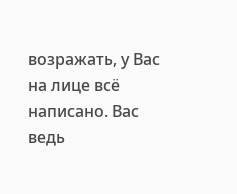возражать, у Вас на лице всё написано. Вас ведь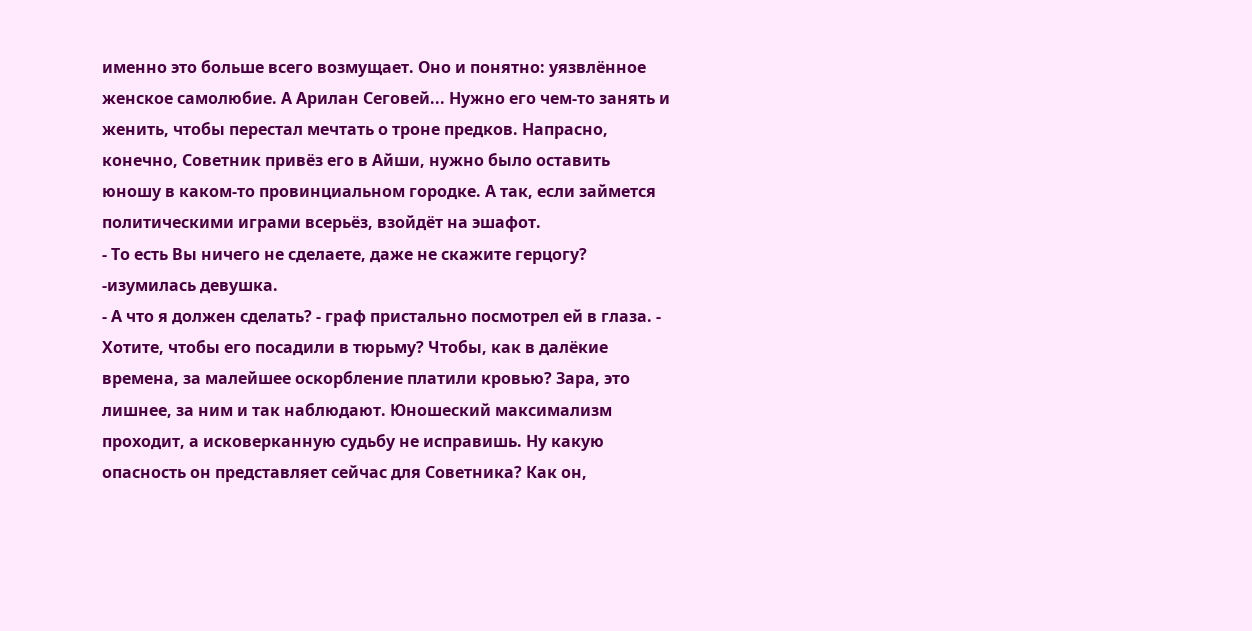именно это больше всего возмущает. Оно и понятно: уязвлённое женское самолюбие. А Арилан Сеговей... Нужно его чем-то занять и женить, чтобы перестал мечтать о троне предков. Напрасно, конечно, Советник привёз его в Айши, нужно было оставить юношу в каком-то провинциальном городке. А так, если займется политическими играми всерьёз, взойдёт на эшафот.
- То есть Вы ничего не сделаете, даже не скажите герцогу? -изумилась девушка.
- А что я должен сделать? - граф пристально посмотрел ей в глаза. - Хотите, чтобы его посадили в тюрьму? Чтобы, как в далёкие времена, за малейшее оскорбление платили кровью? Зара, это лишнее, за ним и так наблюдают. Юношеский максимализм проходит, а исковерканную судьбу не исправишь. Ну какую опасность он представляет сейчас для Советника? Как он,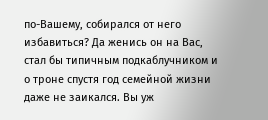по-Вашему, собирался от него избавиться? Да женись он на Вас, стал бы типичным подкаблучником и о троне спустя год семейной жизни даже не заикался. Вы уж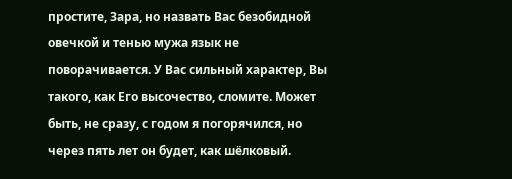простите, Зара, но назвать Вас безобидной овечкой и тенью мужа язык не поворачивается. У Вас сильный характер, Вы такого, как Его высочество, сломите. Может быть, не сразу, с годом я погорячился, но через пять лет он будет, как шёлковый.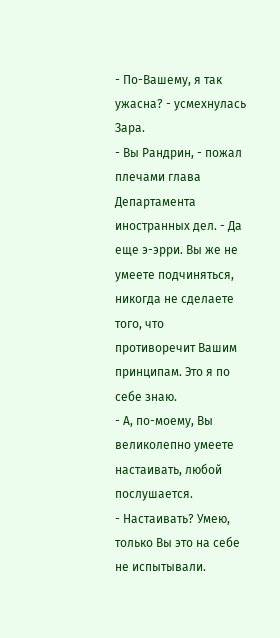- По-Вашему, я так ужасна? - усмехнулась Зара.
- Вы Рандрин, - пожал плечами глава Департамента иностранных дел. - Да еще э-эрри. Вы же не умеете подчиняться, никогда не сделаете того, что противоречит Вашим принципам. Это я по себе знаю.
- А, по-моему, Вы великолепно умеете настаивать, любой послушается.
- Настаивать? Умею, только Вы это на себе не испытывали.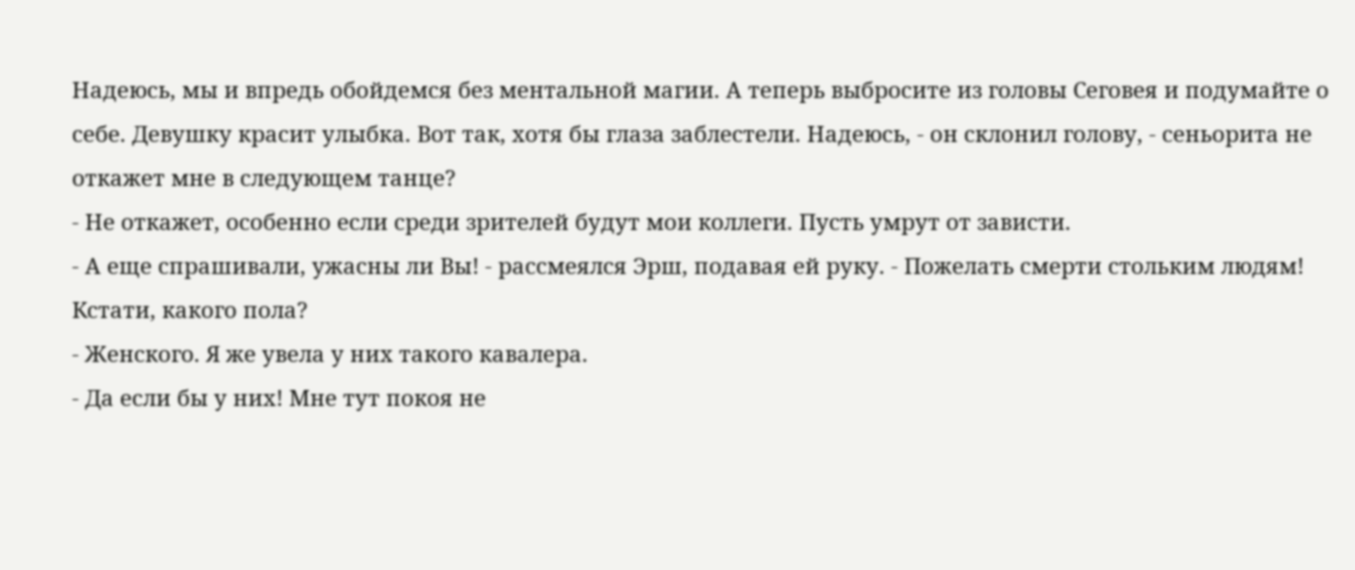Надеюсь, мы и впредь обойдемся без ментальной магии. А теперь выбросите из головы Сеговея и подумайте о себе. Девушку красит улыбка. Вот так, хотя бы глаза заблестели. Надеюсь, - он склонил голову, - сеньорита не откажет мне в следующем танце?
- Не откажет, особенно если среди зрителей будут мои коллеги. Пусть умрут от зависти.
- А еще спрашивали, ужасны ли Вы! - рассмеялся Эрш, подавая ей руку. - Пожелать смерти стольким людям! Кстати, какого пола?
- Женского. Я же увела у них такого кавалера.
- Да если бы у них! Мне тут покоя не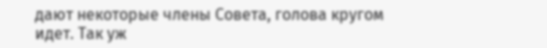дают некоторые члены Совета, голова кругом идет. Так уж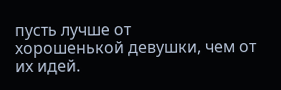пусть лучше от
хорошенькой девушки, чем от их идей.